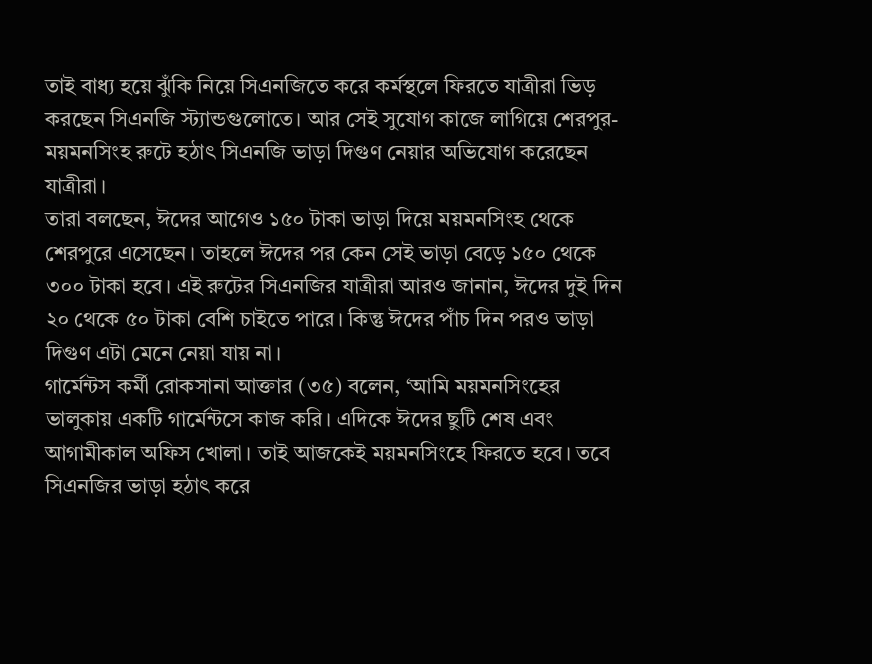তাই বাধ্য হয়ে ঝুঁকি নিয়ে সিএনজিতে করে কর্মস্থলে ফিরতে যাত্রীরা ভিড় করছেন সিএনজি স্ট্যান্ডগুলোতে। আর সেই সুযোগ কাজে লাগিয়ে শেরপুর-ময়মনসিংহ রুটে হঠাৎ সিএনজি ভাড়া দিগুণ নেয়ার অভিযোগ করেছেন যাত্রীরা।
তারা বলছেন, ঈদের আগেও ১৫০ টাকা ভাড়া দিয়ে ময়মনসিংহ থেকে শেরপুরে এসেছেন। তাহলে ঈদের পর কেন সেই ভাড়া বেড়ে ১৫০ থেকে ৩০০ টাকা হবে। এই রুটের সিএনজির যাত্রীরা আরও জানান, ঈদের দুই দিন ২০ থেকে ৫০ টাকা বেশি চাইতে পারে। কিন্তু ঈদের পাঁচ দিন পরও ভাড়া দিগুণ এটা মেনে নেয়া যায় না।
গার্মেন্টস কর্মী রোকসানা আক্তার (৩৫) বলেন, ‘আমি ময়মনসিংহের ভালুকায় একটি গার্মেন্টসে কাজ করি। এদিকে ঈদের ছুটি শেষ এবং আগামীকাল অফিস খোলা। তাই আজকেই ময়মনসিংহে ফিরতে হবে। তবে সিএনজির ভাড়া হঠাৎ করে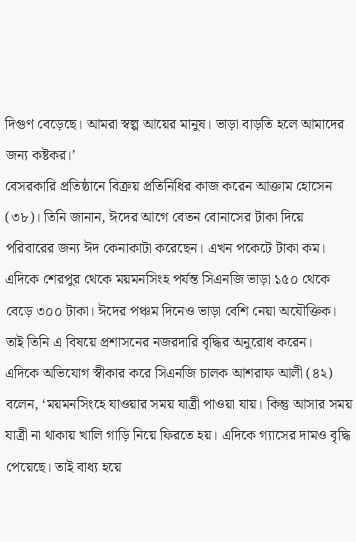দিগুণ বেড়েছে। আমরা স্বল্প আয়ের মানুষ। ভাড়া বাড়তি হলে আমাদের জন্য কষ্টকর।’
বেসরকারি প্রতিষ্ঠানে বিক্রয় প্রতিনিধির কাজ করেন আক্তাম হোসেন (৩৮)। তিনি জানান, ঈদের আগে বেতন বোনাসের টাকা দিয়ে পরিবারের জন্য ঈদ কেনাকাটা করেছেন। এখন পকেটে টাকা কম। এদিকে শেরপুর থেকে ময়মনসিংহ পর্যন্ত সিএনজি ভাড়া ১৫০ থেকে বেড়ে ৩০০ টাকা। ঈদের পঞ্চম দিনেও ভাড়া বেশি নেয়া অযৌক্তিক। তাই তিনি এ বিষয়ে প্রশাসনের নজরদারি বৃদ্ধির অনুরোধ করেন।
এদিকে অভিযোগ স্বীকার করে সিএনজি চালক আশরাফ আলী (৪২) বলেন, ‘ময়মনসিংহে যাওয়ার সময় যাত্রী পাওয়া যায়। কিন্তু আসার সময় যাত্রী না থাকায় খালি গাড়ি নিয়ে ফিরতে হয়। এদিকে গ্যাসের দামও বৃদ্ধি পেয়েছে। তাই বাধ্য হয়ে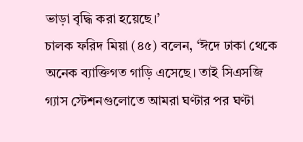ভাড়া বৃদ্ধি করা হয়েছে।’
চালক ফরিদ মিয়া (৪৫) বলেন, ‘ঈদে ঢাকা থেকে অনেক ব্যাক্তিগত গাড়ি এসেছে। তাই সিএসজি গ্যাস স্টেশনগুলোতে আমরা ঘণ্টার পর ঘণ্টা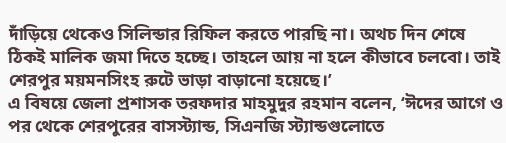দাঁড়িয়ে থেকেও সিলিন্ডার রিফিল করতে পারছি না। অথচ দিন শেষে ঠিকই মালিক জমা দিতে হচ্ছে। তাহলে আয় না হলে কীভাবে চলবো। তাই শেরপুর ময়মনসিংহ রুটে ভাড়া বাড়ানো হয়েছে।’
এ বিষয়ে জেলা প্রশাসক তরফদার মাহমুদুর রহমান বলেন, ‘ঈদের আগে ও পর থেকে শেরপুরের বাসস্ট্যান্ড, সিএনজি স্ট্যান্ডগুলোতে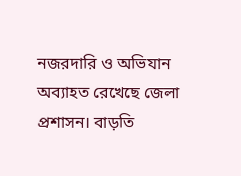নজরদারি ও অভিযান অব্যাহত রেখেছে জেলা প্রশাসন। বাড়তি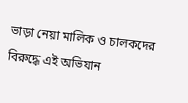ভাড়া নেয়া মালিক ও চালকদের বিরুদ্ধে এই অভিযান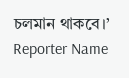চলমান থাকবে।’
Reporter Name